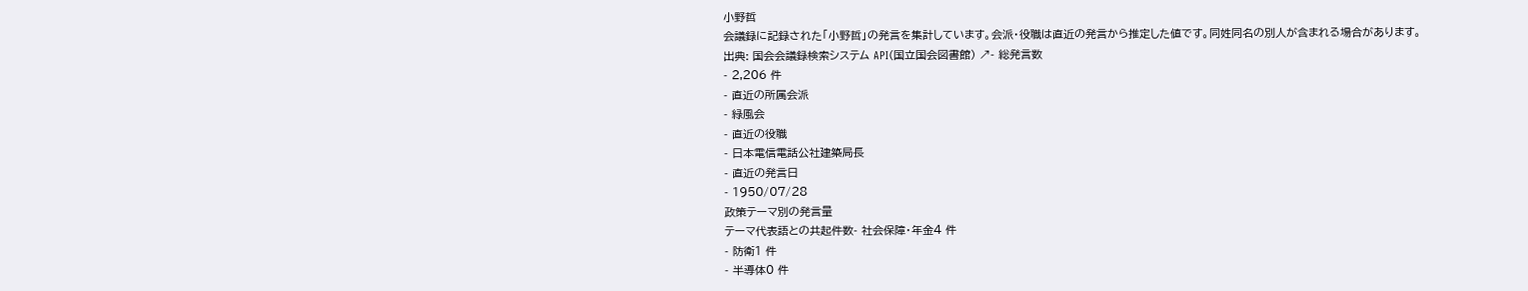小野哲
会議録に記録された「小野哲」の発言を集計しています。会派・役職は直近の発言から推定した値です。同姓同名の別人が含まれる場合があります。
出典: 国会会議録検索システム API(国立国会図書館) ↗- 総発言数
- 2,206 件
- 直近の所属会派
- 緑風会
- 直近の役職
- 日本電信電話公社建築局長
- 直近の発言日
- 1950/07/28
政策テーマ別の発言量
テーマ代表語との共起件数- 社会保障・年金4 件
- 防衛1 件
- 半導体0 件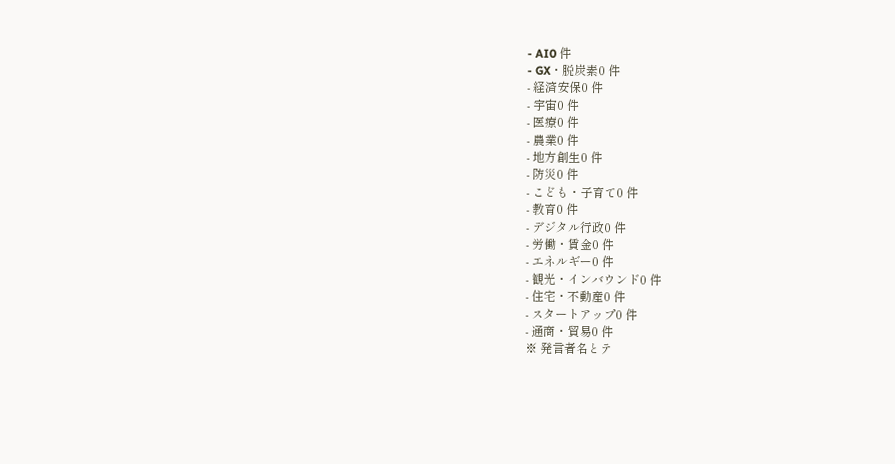- AI0 件
- GX・脱炭素0 件
- 経済安保0 件
- 宇宙0 件
- 医療0 件
- 農業0 件
- 地方創生0 件
- 防災0 件
- こども・子育て0 件
- 教育0 件
- デジタル行政0 件
- 労働・賃金0 件
- エネルギー0 件
- 観光・インバウンド0 件
- 住宅・不動産0 件
- スタートアップ0 件
- 通商・貿易0 件
※ 発言者名とテ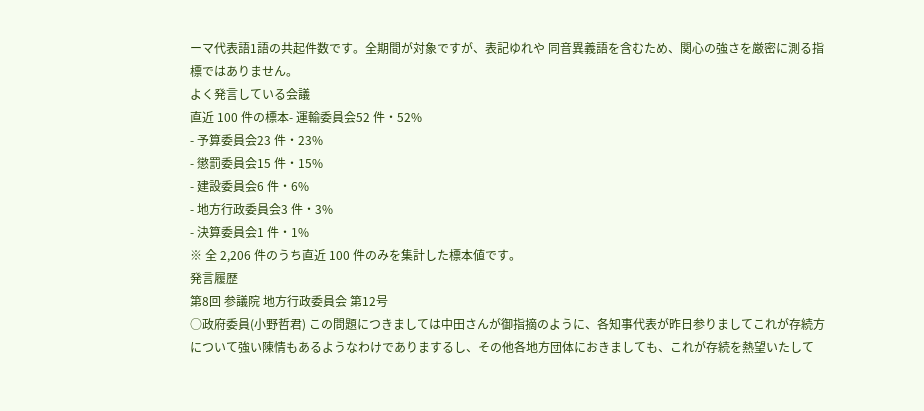ーマ代表語1語の共起件数です。全期間が対象ですが、表記ゆれや 同音異義語を含むため、関心の強さを厳密に測る指標ではありません。
よく発言している会議
直近 100 件の標本- 運輸委員会52 件・52%
- 予算委員会23 件・23%
- 懲罰委員会15 件・15%
- 建設委員会6 件・6%
- 地方行政委員会3 件・3%
- 決算委員会1 件・1%
※ 全 2,206 件のうち直近 100 件のみを集計した標本値です。
発言履歴
第8回 参議院 地方行政委員会 第12号
○政府委員(小野哲君) この問題につきましては中田さんが御指摘のように、各知事代表が昨日参りましてこれが存続方について強い陳情もあるようなわけでありまするし、その他各地方団体におきましても、これが存続を熱望いたして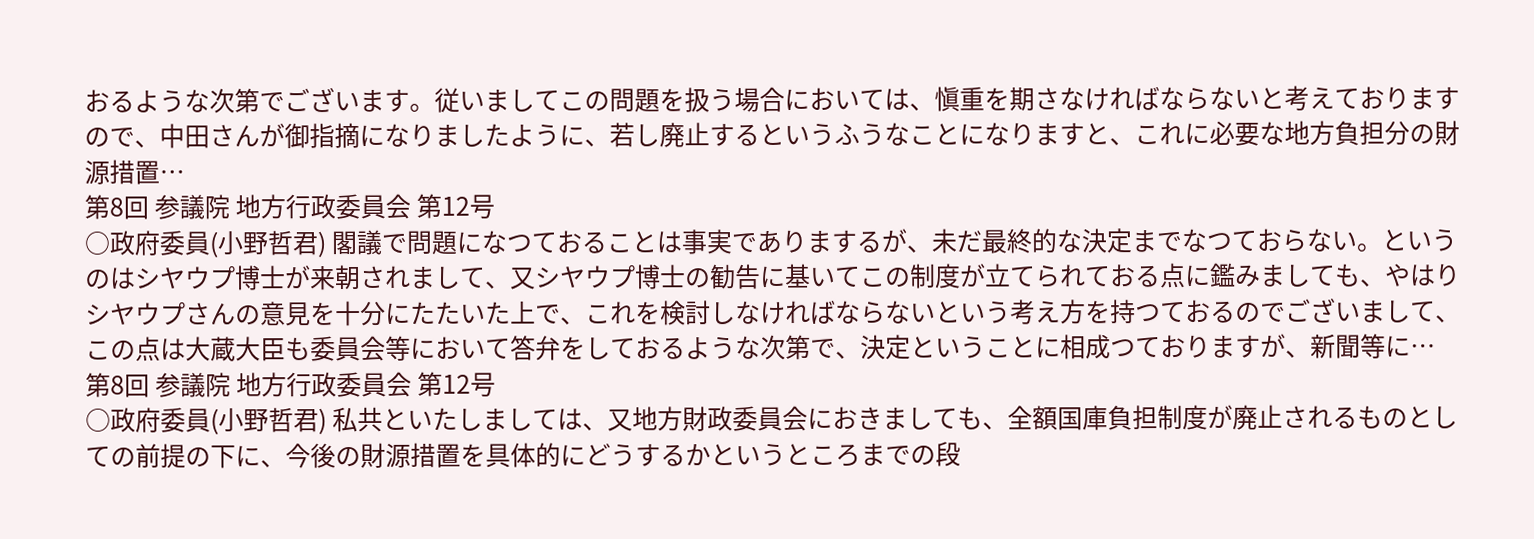おるような次第でございます。従いましてこの問題を扱う場合においては、愼重を期さなければならないと考えておりますので、中田さんが御指摘になりましたように、若し廃止するというふうなことになりますと、これに必要な地方負担分の財源措置…
第8回 参議院 地方行政委員会 第12号
○政府委員(小野哲君) 閣議で問題になつておることは事実でありまするが、未だ最終的な決定までなつておらない。というのはシヤウプ博士が来朝されまして、又シヤウプ博士の勧告に基いてこの制度が立てられておる点に鑑みましても、やはりシヤウプさんの意見を十分にたたいた上で、これを検討しなければならないという考え方を持つておるのでございまして、この点は大蔵大臣も委員会等において答弁をしておるような次第で、決定ということに相成つておりますが、新聞等に…
第8回 参議院 地方行政委員会 第12号
○政府委員(小野哲君) 私共といたしましては、又地方財政委員会におきましても、全額国庫負担制度が廃止されるものとしての前提の下に、今後の財源措置を具体的にどうするかというところまでの段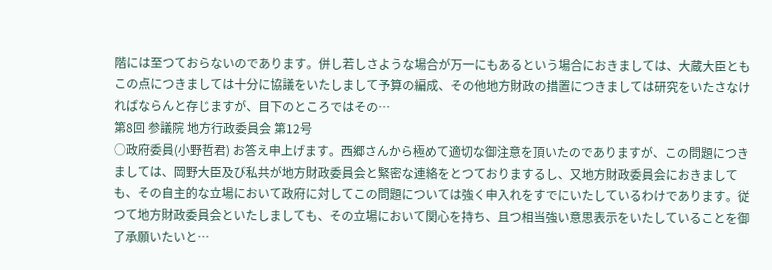階には至つておらないのであります。併し若しさような場合が万一にもあるという場合におきましては、大蔵大臣ともこの点につきましては十分に協議をいたしまして予算の編成、その他地方財政の措置につきましては研究をいたさなければならんと存じますが、目下のところではその…
第8回 参議院 地方行政委員会 第12号
○政府委員(小野哲君) お答え申上げます。西郷さんから極めて適切な御注意を頂いたのでありますが、この問題につきましては、岡野大臣及び私共が地方財政委員会と緊密な連絡をとつておりまするし、又地方財政委員会におきましても、その自主的な立場において政府に対してこの問題については強く申入れをすでにいたしているわけであります。従つて地方財政委員会といたしましても、その立場において関心を持ち、且つ相当強い意思表示をいたしていることを御了承願いたいと…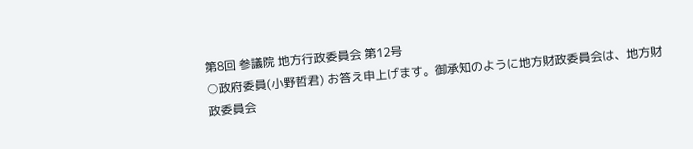第8回 参議院 地方行政委員会 第12号
○政府委員(小野哲君) お答え申上げます。御承知のように地方財政委員会は、地方財政委員会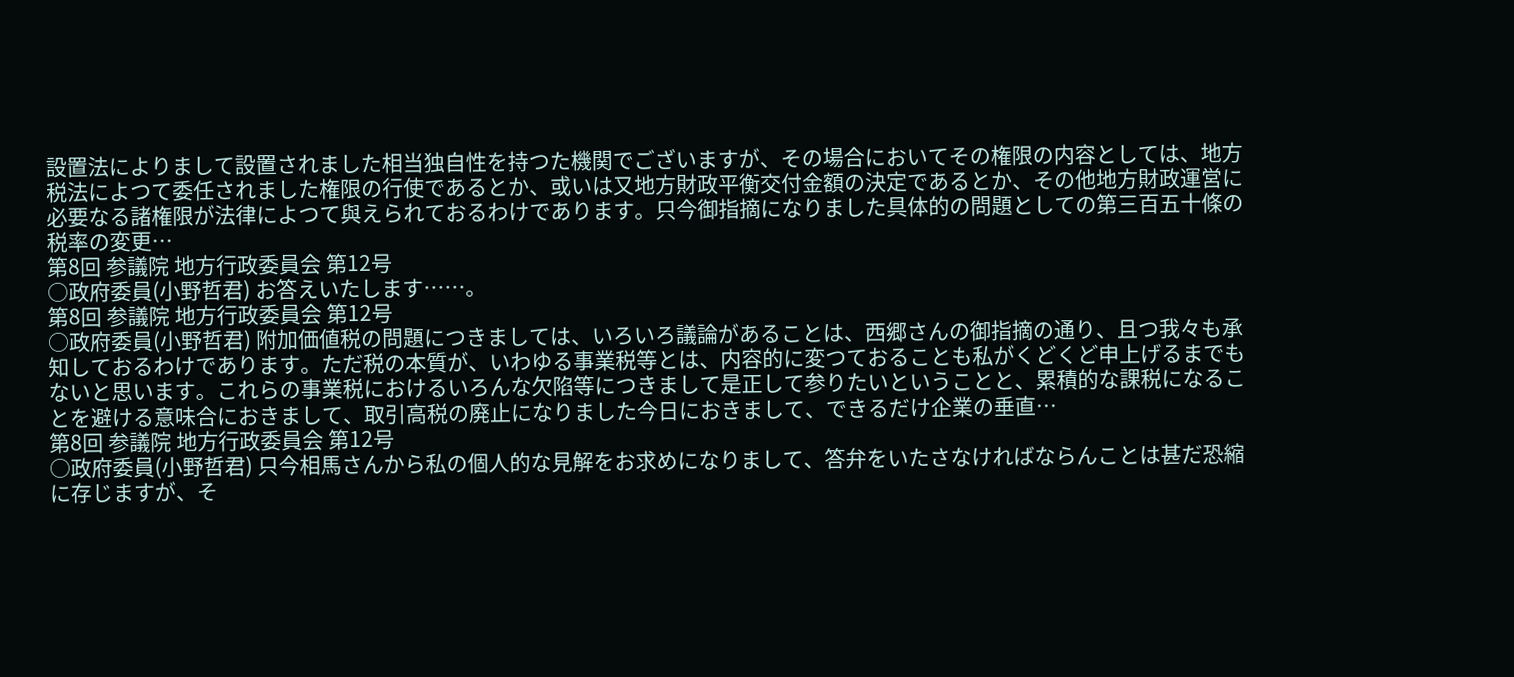設置法によりまして設置されました相当独自性を持つた機関でございますが、その場合においてその権限の内容としては、地方税法によつて委任されました権限の行使であるとか、或いは又地方財政平衡交付金額の決定であるとか、その他地方財政運営に必要なる諸権限が法律によつて與えられておるわけであります。只今御指摘になりました具体的の問題としての第三百五十條の税率の変更…
第8回 参議院 地方行政委員会 第12号
○政府委員(小野哲君) お答えいたします……。
第8回 参議院 地方行政委員会 第12号
○政府委員(小野哲君) 附加価値税の問題につきましては、いろいろ議論があることは、西郷さんの御指摘の通り、且つ我々も承知しておるわけであります。ただ税の本質が、いわゆる事業税等とは、内容的に変つておることも私がくどくど申上げるまでもないと思います。これらの事業税におけるいろんな欠陷等につきまして是正して参りたいということと、累積的な課税になることを避ける意味合におきまして、取引高税の廃止になりました今日におきまして、できるだけ企業の垂直…
第8回 参議院 地方行政委員会 第12号
○政府委員(小野哲君) 只今相馬さんから私の個人的な見解をお求めになりまして、答弁をいたさなければならんことは甚だ恐縮に存じますが、そ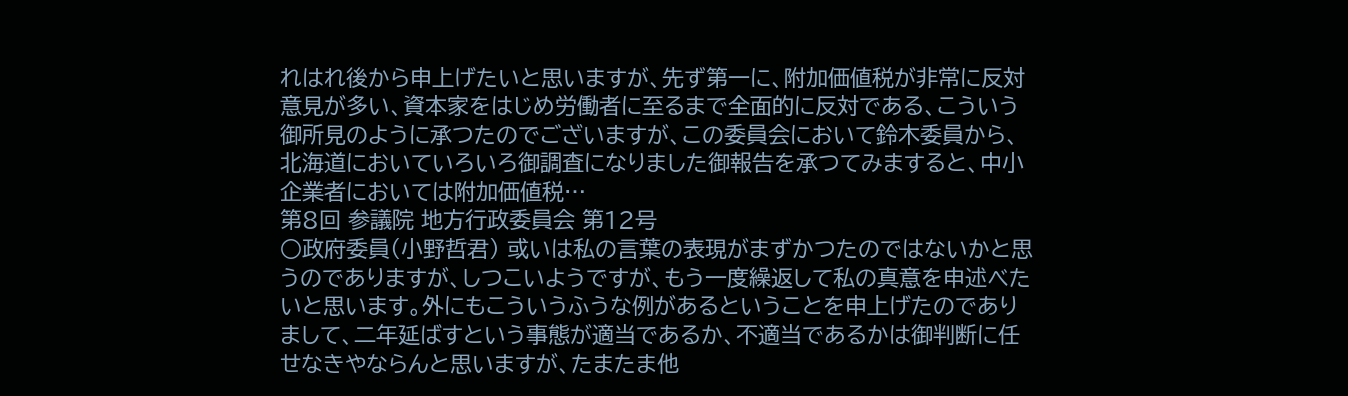れはれ後から申上げたいと思いますが、先ず第一に、附加価値税が非常に反対意見が多い、資本家をはじめ労働者に至るまで全面的に反対である、こういう御所見のように承つたのでございますが、この委員会において鈴木委員から、北海道においていろいろ御調査になりました御報告を承つてみますると、中小企業者においては附加価値税…
第8回 参議院 地方行政委員会 第12号
○政府委員(小野哲君) 或いは私の言葉の表現がまずかつたのではないかと思うのでありますが、しつこいようですが、もう一度繰返して私の真意を申述べたいと思います。外にもこういうふうな例があるということを申上げたのでありまして、二年延ばすという事態が適当であるか、不適当であるかは御判断に任せなきやならんと思いますが、たまたま他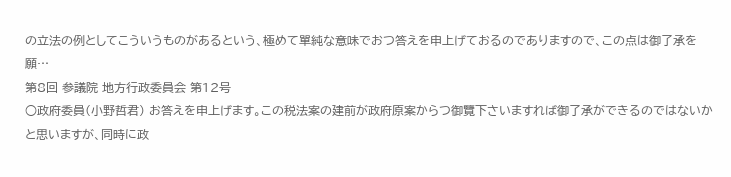の立法の例としてこういうものがあるという、極めて單純な意味でおつ答えを申上げておるのでありますので、この点は御了承を願…
第8回 参議院 地方行政委員会 第12号
○政府委員(小野哲君) お答えを申上げます。この税法案の建前が政府原案からつ御覽下さいますれば御了承ができるのではないかと思いますが、同時に政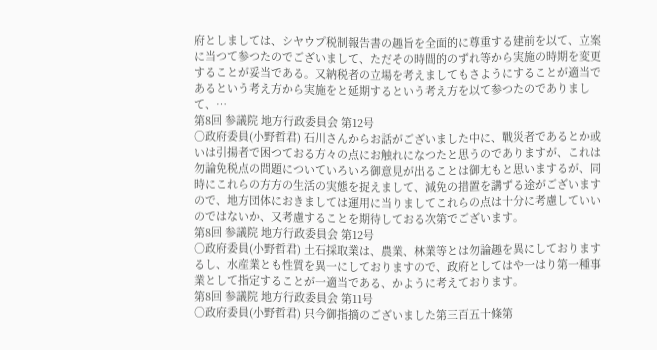府としましては、シヤウプ税制報告書の趣旨を全面的に尊重する建前を以て、立案に当つて参つたのでございまして、ただその時間的のずれ等から実施の時期を変更することが妥当である。又納税者の立場を考えましてもさようにすることが適当であるという考え方から実施をと延期するという考え方を以て参つたのでありまして、…
第8回 参議院 地方行政委員会 第12号
○政府委員(小野哲君) 石川さんからお話がございました中に、戰災者であるとか或いは引揚者で困つておる方々の点にお触れになつたと思うのでありますが、これは勿論免税点の問題についていろいろ御意見が出ることは御尢もと思いまするが、同時にこれらの方方の生活の実態を捉えまして、減免の措置を講ずる途がございますので、地方団体におきましては運用に当りましてこれらの点は十分に考慮していいのではないか、又考慮することを期待しておる次第でございます。
第8回 参議院 地方行政委員会 第12号
○政府委員(小野哲君) 土石採取業は、農業、林業等とは勿論趣を異にしておりまするし、水産業とも性質を異一にしておりますので、政府としてはや一はり第一種事業として指定することが一適当である、かように考えております。
第8回 参議院 地方行政委員会 第11号
○政府委員(小野哲君) 只今御指摘のございました第三百五十條第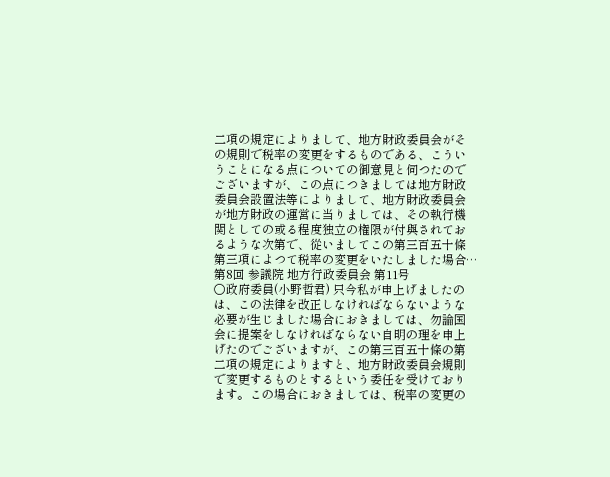二項の規定によりまして、地方財政委員会がその規則で税率の変更をするものである、こういうことになる点についての御意見と伺つたのでございますが、この点につきましては地方財政委員会設置法等によりまして、地方財政委員会が地方財政の運営に当りましては、その執行機関としての或る程度独立の権限が付與されておるような次第で、從いましてこの第三百五十條第三項によつて税率の変更をいたしました場合…
第8回 参議院 地方行政委員会 第11号
○政府委員(小野哲君) 只今私が申上げましたのは、この法律を改正しなければならないような必要が生じました場合におきましては、勿論国会に提案をしなければならない自明の理を申上げたのでございますが、この第三百五十條の第二項の規定によりますと、地方財政委員会規則で変更するものとするという委任を受けております。この場合におきましては、税率の変更の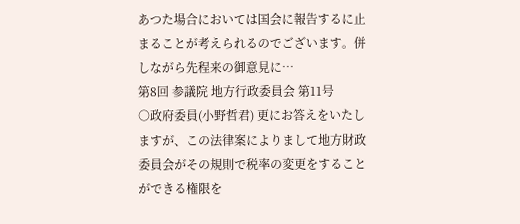あつた場合においては国会に報告するに止まることが考えられるのでございます。併しながら先程来の御意見に…
第8回 参議院 地方行政委員会 第11号
○政府委員(小野哲君) 更にお答えをいたしますが、この法律案によりまして地方財政委員会がその規則で税率の変更をすることができる権限を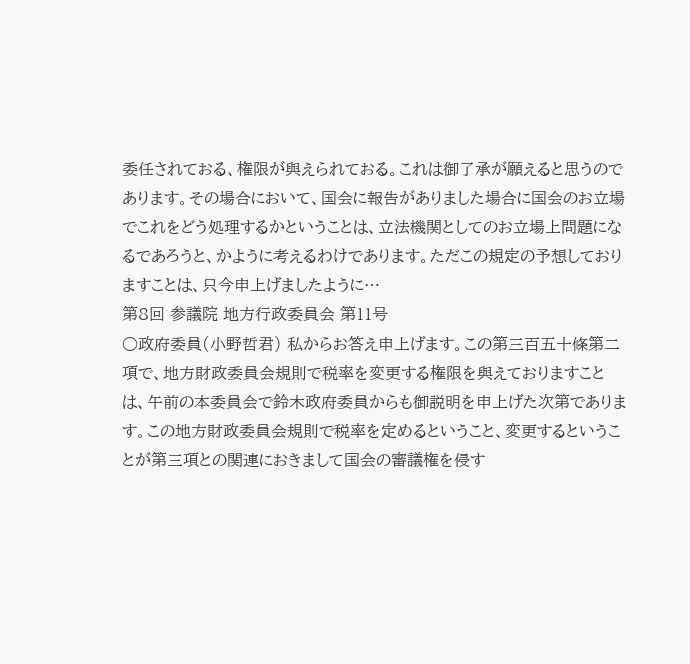委任されておる、権限が與えられておる。これは御了承が願えると思うのであります。その場合において、国会に報告がありました場合に国会のお立場でこれをどう処理するかということは、立法機関としてのお立場上問題になるであろうと、かように考えるわけであります。ただこの規定の予想しておりますことは、只今申上げましたように…
第8回 参議院 地方行政委員会 第11号
○政府委員(小野哲君) 私からお答え申上げます。この第三百五十條第二項で、地方財政委員会規則で税率を変更する権限を與えておりますことは、午前の本委員会で鈴木政府委員からも御説明を申上げた次第であります。この地方財政委員会規則で税率を定めるということ、変更するということが第三項との関連におきまして国会の審議権を侵す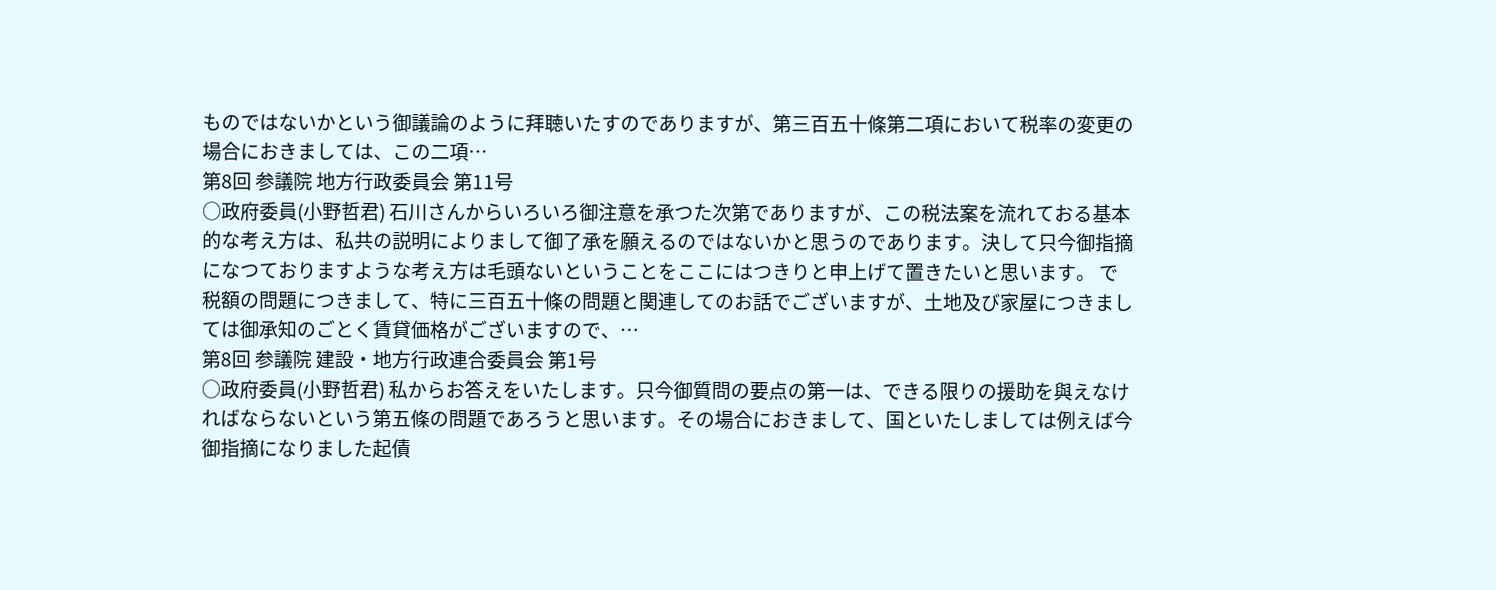ものではないかという御議論のように拜聴いたすのでありますが、第三百五十條第二項において税率の変更の場合におきましては、この二項…
第8回 参議院 地方行政委員会 第11号
○政府委員(小野哲君) 石川さんからいろいろ御注意を承つた次第でありますが、この税法案を流れておる基本的な考え方は、私共の説明によりまして御了承を願えるのではないかと思うのであります。決して只今御指摘になつておりますような考え方は毛頭ないということをここにはつきりと申上げて置きたいと思います。 で税額の問題につきまして、特に三百五十條の問題と関連してのお話でございますが、土地及び家屋につきましては御承知のごとく賃貸価格がございますので、…
第8回 参議院 建設・地方行政連合委員会 第1号
○政府委員(小野哲君) 私からお答えをいたします。只今御質問の要点の第一は、できる限りの援助を與えなければならないという第五條の問題であろうと思います。その場合におきまして、国といたしましては例えば今御指摘になりました起債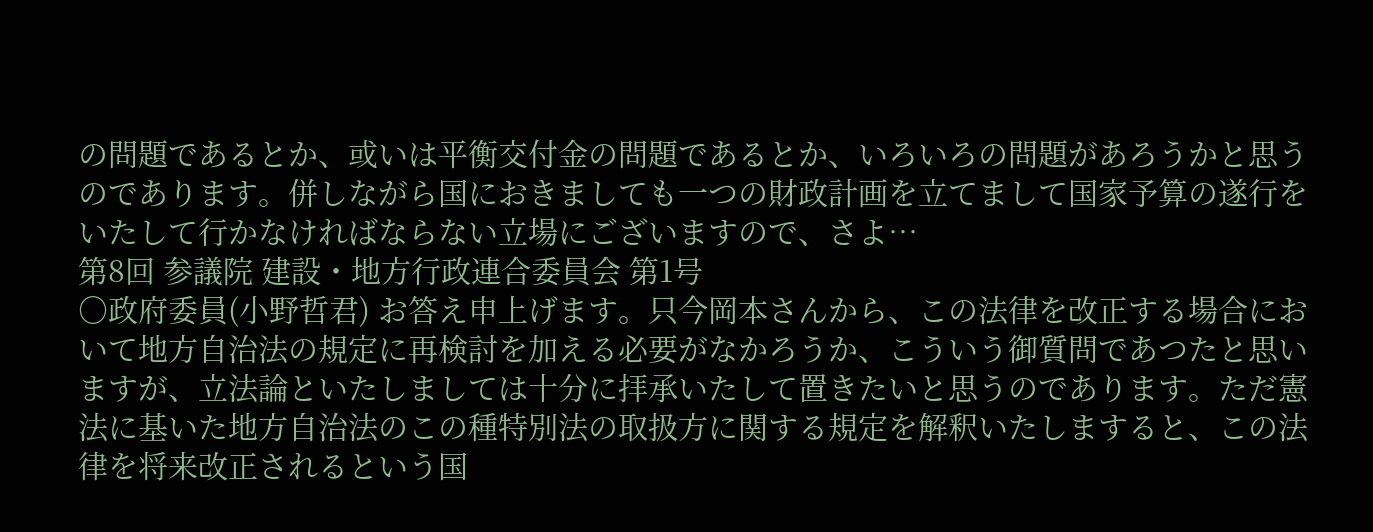の問題であるとか、或いは平衡交付金の問題であるとか、いろいろの問題があろうかと思うのであります。併しながら国におきましても一つの財政計画を立てまして国家予算の遂行をいたして行かなければならない立場にございますので、さよ…
第8回 参議院 建設・地方行政連合委員会 第1号
○政府委員(小野哲君) お答え申上げます。只今岡本さんから、この法律を改正する場合において地方自治法の規定に再検討を加える必要がなかろうか、こういう御質問であつたと思いますが、立法論といたしましては十分に拝承いたして置きたいと思うのであります。ただ憲法に基いた地方自治法のこの種特別法の取扱方に関する規定を解釈いたしますると、この法律を将来改正されるという国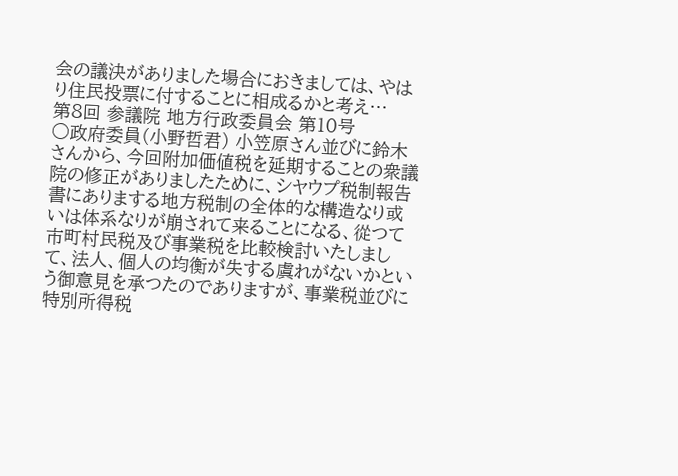会の議決がありました場合におきましては、やはり住民投票に付することに相成るかと考え…
第8回 参議院 地方行政委員会 第10号
○政府委員(小野哲君) 小笠原さん並びに鈴木さんから、今回附加価値税を延期することの衆議院の修正がありましたために、シヤウプ税制報告書にありまする地方税制の全体的な構造なり或いは体系なりが崩されて来ることになる、從つて市町村民税及び事業税を比較検討いたしまして、法人、個人の均衡が失する虞れがないかという御意見を承つたのでありますが、事業税並びに特別所得税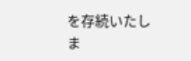を存続いたしま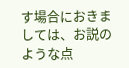す場合におきましては、お説のような点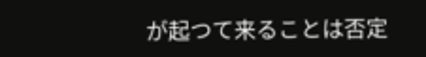が起つて来ることは否定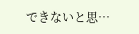できないと思…